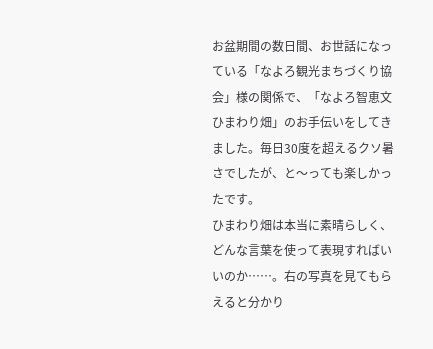お盆期間の数日間、お世話になっている「なよろ観光まちづくり協会」様の関係で、「なよろ智恵文ひまわり畑」のお手伝いをしてきました。毎日30度を超えるクソ暑さでしたが、と〜っても楽しかったです。
ひまわり畑は本当に素晴らしく、どんな言葉を使って表現すればいいのか……。右の写真を見てもらえると分かり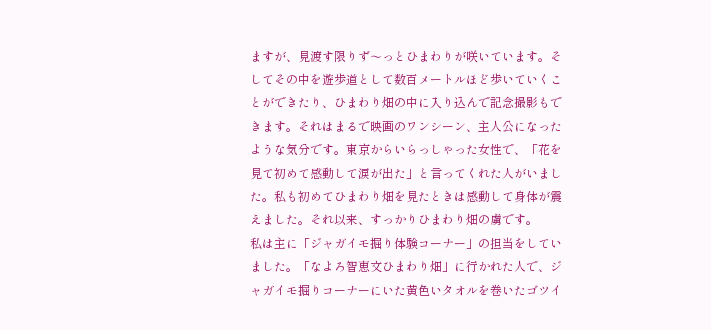ますが、見渡す限りず〜っとひまわりが咲いています。そしてその中を遊歩道として数百メートルほど歩いていくことができたり、ひまわり畑の中に入り込んで記念撮影もできます。それはまるで映画のワンシーン、主人公になったような気分です。東京からいらっしゃった女性で、「花を見て初めて感動して涙が出た」と言ってくれた人がいました。私も初めてひまわり畑を見たときは感動して身体が震えました。それ以来、すっかりひまわり畑の虜です。
私は主に「ジャガイモ掘り体験コーナー」の担当をしていました。「なよろ智恵文ひまわり畑」に行かれた人で、ジャガイモ掘りコーナーにいた黄色いタオルを巻いたゴツイ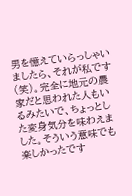男を憶えていらっしゃいましたら、それが私です(笑)。完全に地元の農家だと思われた人もいるみたいで、ちょっとした変身気分を味わえました。そういう意味でも楽しかったです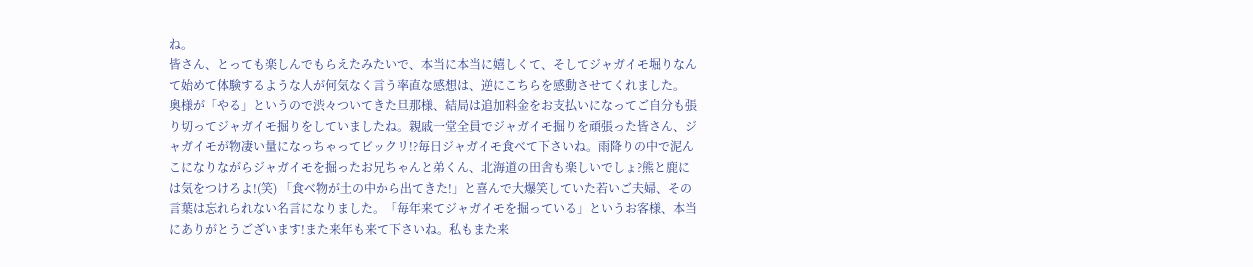ね。
皆さん、とっても楽しんでもらえたみたいで、本当に本当に嬉しくて、そしてジャガイモ堀りなんて始めて体験するような人が何気なく言う率直な感想は、逆にこちらを感動させてくれました。
奥様が「やる」というので渋々ついてきた旦那様、結局は追加料金をお支払いになってご自分も張り切ってジャガイモ掘りをしていましたね。親戚一堂全員でジャガイモ掘りを頑張った皆さん、ジャガイモが物凄い量になっちゃってビックリ!?毎日ジャガイモ食べて下さいね。雨降りの中で泥んこになりながらジャガイモを掘ったお兄ちゃんと弟くん、北海道の田舎も楽しいでしょ?熊と鹿には気をつけろよ!(笑) 「食べ物が土の中から出てきた!」と喜んで大爆笑していた若いご夫婦、その言葉は忘れられない名言になりました。「毎年来てジャガイモを掘っている」というお客様、本当にありがとうございます!また来年も来て下さいね。私もまた来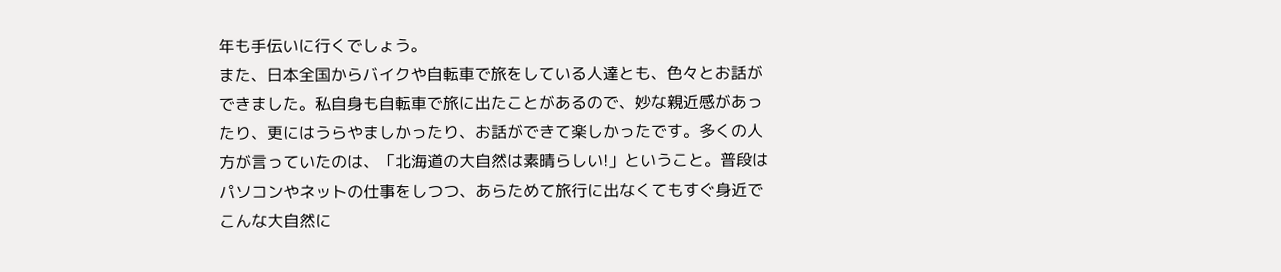年も手伝いに行くでしょう。
また、日本全国からバイクや自転車で旅をしている人達とも、色々とお話ができました。私自身も自転車で旅に出たことがあるので、妙な親近感があったり、更にはうらやましかったり、お話ができて楽しかったです。多くの人方が言っていたのは、「北海道の大自然は素晴らしい!」ということ。普段はパソコンやネットの仕事をしつつ、あらためて旅行に出なくてもすぐ身近でこんな大自然に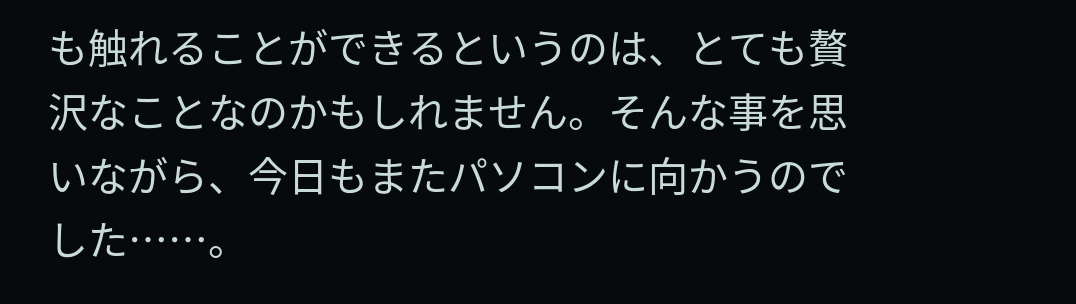も触れることができるというのは、とても贅沢なことなのかもしれません。そんな事を思いながら、今日もまたパソコンに向かうのでした……。